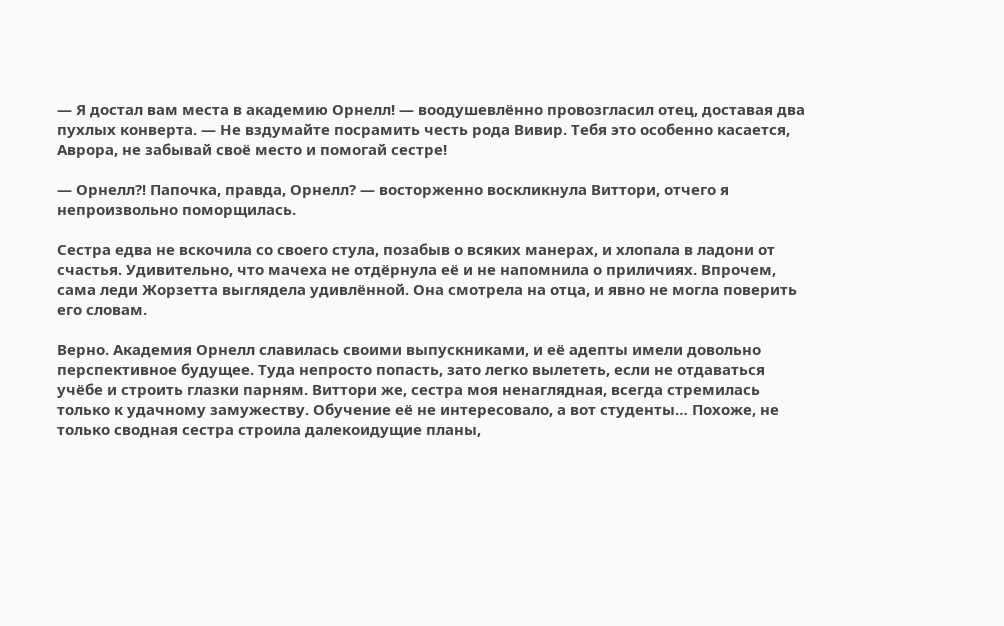— Я достал вам места в академию Орнелл! — воодушевлённо провозгласил отец, доставая два пухлых конверта. — Не вздумайте посрамить честь рода Вивир. Тебя это особенно касается, Аврора, не забывай своё место и помогай сестре!

— Орнелл?! Папочка, правда, Орнелл? — восторженно воскликнула Виттори, отчего я непроизвольно поморщилась.

Сестра едва не вскочила со своего стула, позабыв о всяких манерах, и хлопала в ладони от счастья. Удивительно, что мачеха не отдёрнула её и не напомнила о приличиях. Впрочем, сама леди Жорзетта выглядела удивлённой. Она смотрела на отца, и явно не могла поверить его словам.

Верно. Академия Орнелл славилась своими выпускниками, и её адепты имели довольно перспективное будущее. Туда непросто попасть, зато легко вылететь, если не отдаваться учёбе и строить глазки парням. Виттори же, сестра моя ненаглядная, всегда стремилась только к удачному замужеству. Обучение её не интересовало, а вот студенты… Похоже, не только сводная сестра строила далекоидущие планы,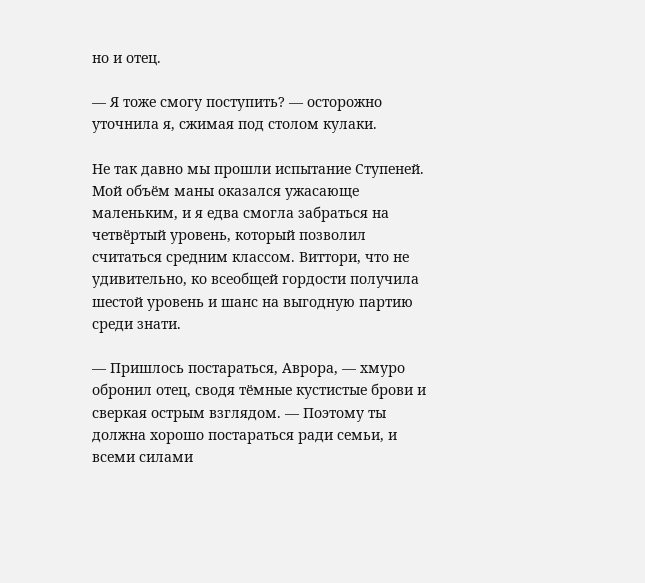но и отец.

— Я тоже смогу поступить? — осторожно уточнила я, сжимая под столом кулаки.

Не так давно мы прошли испытание Ступеней. Мой объём маны оказался ужасающе маленьким, и я едва смогла забраться на четвёртый уровень, который позволил считаться средним классом. Виттори, что не удивительно, ко всеобщей гордости получила шестой уровень и шанс на выгодную партию среди знати.

— Пришлось постараться, Аврора, — хмуро обронил отец, сводя тёмные кустистые брови и сверкая острым взглядом. — Поэтому ты должна хорошо постараться ради семьи, и всеми силами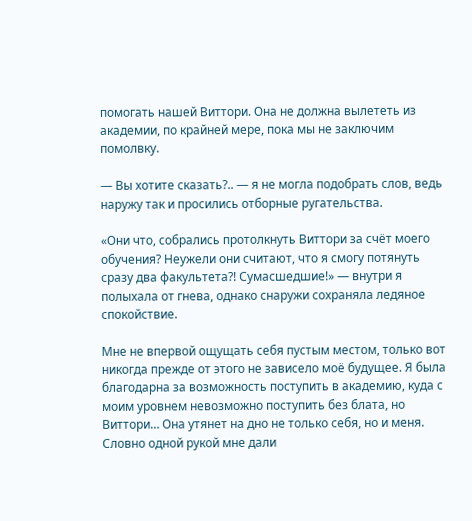помогать нашей Виттори. Она не должна вылететь из академии, по крайней мере, пока мы не заключим помолвку.

— Вы хотите сказать?.. — я не могла подобрать слов, ведь наружу так и просились отборные ругательства.

«Они что, собрались протолкнуть Виттори за счёт моего обучения? Неужели они считают, что я смогу потянуть сразу два факультета?! Сумасшедшие!» — внутри я полыхала от гнева, однако снаружи сохраняла ледяное спокойствие.

Мне не впервой ощущать себя пустым местом, только вот никогда прежде от этого не зависело моё будущее. Я была благодарна за возможность поступить в академию, куда с моим уровнем невозможно поступить без блата, но Виттори… Она утянет на дно не только себя, но и меня. Словно одной рукой мне дали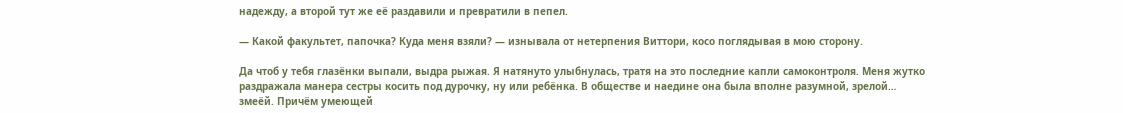надежду, а второй тут же её раздавили и превратили в пепел.

— Какой факультет, папочка? Куда меня взяли? — изнывала от нетерпения Виттори, косо поглядывая в мою сторону.

Да чтоб у тебя глазёнки выпали, выдра рыжая. Я натянуто улыбнулась, тратя на это последние капли самоконтроля. Меня жутко раздражала манера сестры косить под дурочку, ну или ребёнка. В обществе и наедине она была вполне разумной, зрелой… змеёй. Причём умеющей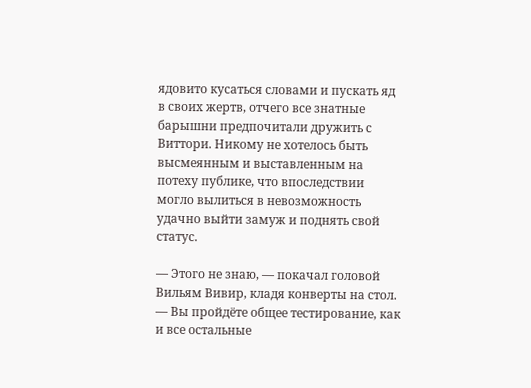ядовито кусаться словами и пускать яд в своих жертв, отчего все знатные барышни предпочитали дружить с Виттори. Никому не хотелось быть высмеянным и выставленным на потеху публике, что впоследствии могло вылиться в невозможность удачно выйти замуж и поднять свой статус.

— Этого не знаю, — покачал головой Вильям Вивир, кладя конверты на стол. — Вы пройдёте общее тестирование, как и все остальные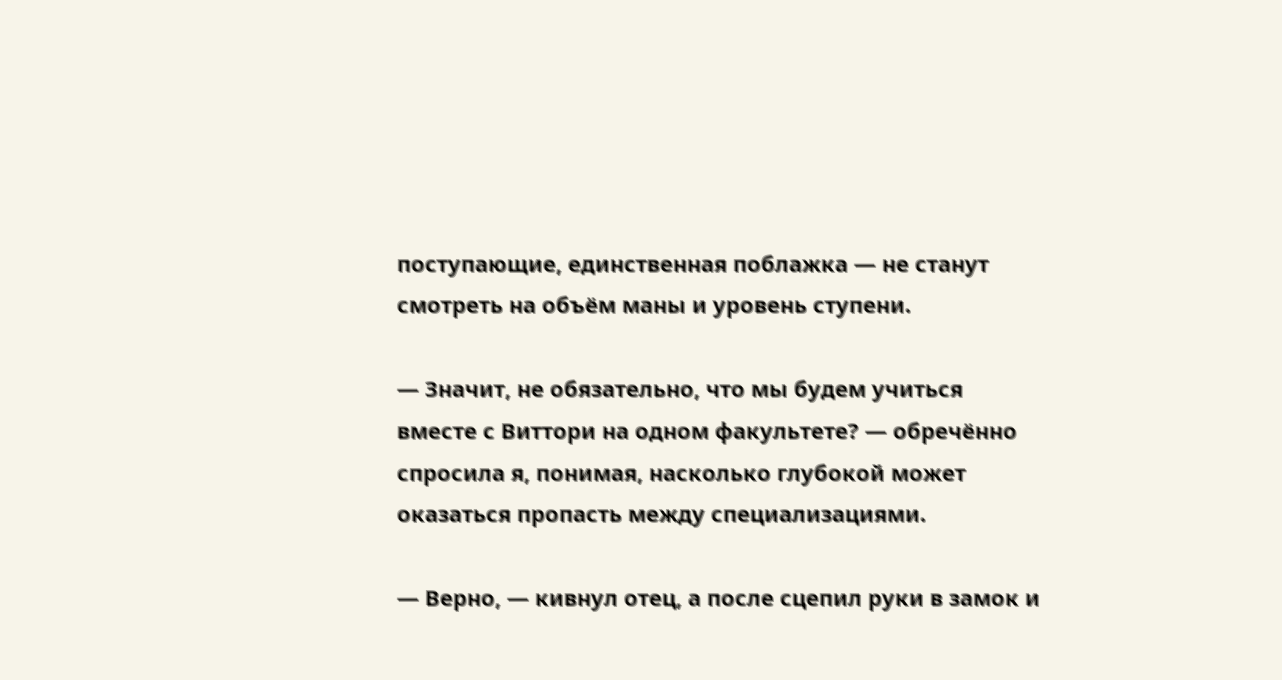поступающие, единственная поблажка — не станут смотреть на объём маны и уровень ступени.

— Значит, не обязательно, что мы будем учиться вместе с Виттори на одном факультете? — обречённо спросила я, понимая, насколько глубокой может оказаться пропасть между специализациями.

— Верно, — кивнул отец, а после сцепил руки в замок и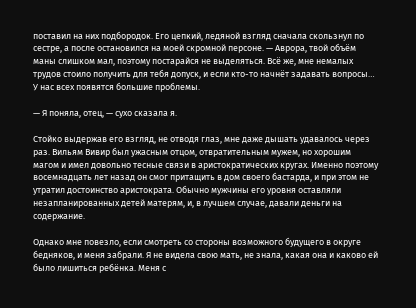поставил на них подбородок. Его цепкий, ледяной взгляд сначала скользнул по сестре, а после остановился на моей скромной персоне. — Аврора, твой объём маны слишком мал, поэтому постарайся не выделяться. Всё же, мне немалых трудов стоило получить для тебя допуск, и если кто-то начнёт задавать вопросы… У нас всех появятся большие проблемы.

— Я поняла, отец, — сухо сказала я.

Стойко выдержав его взгляд, не отводя глаз, мне даже дышать удавалось через раз. Вильям Вивир был ужасным отцом, отвратительным мужем, но хорошим магом и имел довольно тесные связи в аристократических кругах. Именно поэтому восемнадцать лет назад он смог притащить в дом своего бастарда, и при этом не утратил достоинство аристократа. Обычно мужчины его уровня оставляли незапланированных детей матерям, и, в лучшем случае, давали деньги на содержание.

Однако мне повезло, если смотреть со стороны возможного будущего в округе бедняков, и меня забрали. Я не видела свою мать, не знала, какая она и каково ей было лишиться ребёнка. Меня с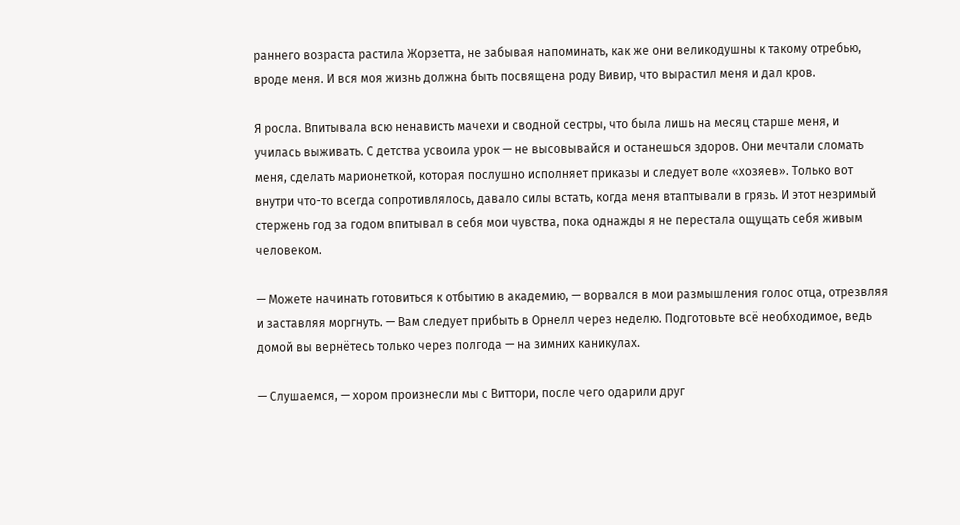раннего возраста растила Жорзетта, не забывая напоминать, как же они великодушны к такому отребью, вроде меня. И вся моя жизнь должна быть посвящена роду Вивир, что вырастил меня и дал кров.

Я росла. Впитывала всю ненависть мачехи и сводной сестры, что была лишь на месяц старше меня, и училась выживать. С детства усвоила урок — не высовывайся и останешься здоров. Они мечтали сломать меня, сделать марионеткой, которая послушно исполняет приказы и следует воле «хозяев». Только вот внутри что-то всегда сопротивлялось, давало силы встать, когда меня втаптывали в грязь. И этот незримый стержень год за годом впитывал в себя мои чувства, пока однажды я не перестала ощущать себя живым человеком.

— Можете начинать готовиться к отбытию в академию, — ворвался в мои размышления голос отца, отрезвляя и заставляя моргнуть. — Вам следует прибыть в Орнелл через неделю. Подготовьте всё необходимое, ведь домой вы вернётесь только через полгода — на зимних каникулах.

— Слушаемся, — хором произнесли мы с Виттори, после чего одарили друг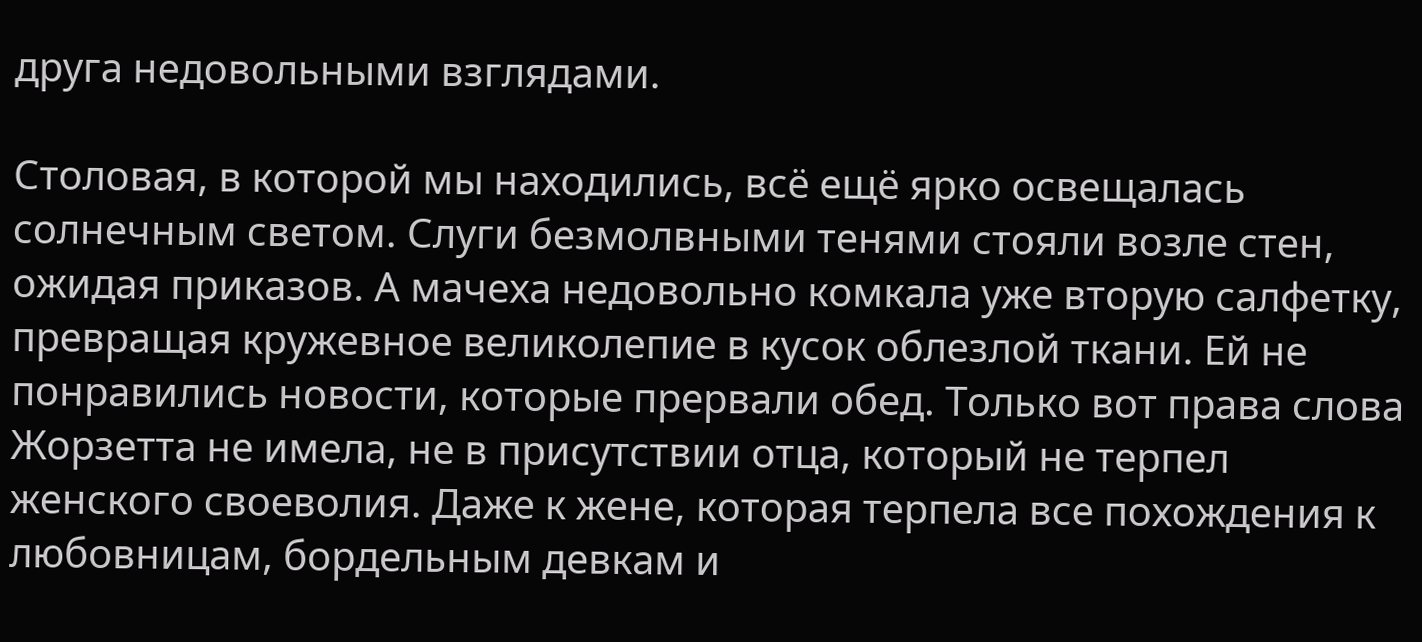друга недовольными взглядами.

Столовая, в которой мы находились, всё ещё ярко освещалась солнечным светом. Слуги безмолвными тенями стояли возле стен, ожидая приказов. А мачеха недовольно комкала уже вторую салфетку, превращая кружевное великолепие в кусок облезлой ткани. Ей не понравились новости, которые прервали обед. Только вот права слова Жорзетта не имела, не в присутствии отца, который не терпел женского своеволия. Даже к жене, которая терпела все похождения к любовницам, бордельным девкам и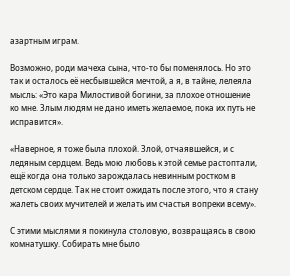азартным играм.

Возможно, роди мачеха сына, что-то бы поменялось. Но это так и осталось её несбывшейся мечтой, а я, в тайне, лелеяла мысль: «Это кара Милостивой богини, за плохое отношение ко мне. Злым людям не дано иметь желаемое, пока их путь не исправится».

«Наверное, я тоже была плохой. Злой, отчаявшейся, и с ледяным сердцем. Ведь мою любовь к этой семье растоптали, ещё когда она только зарождалась невинным ростком в детском сердце. Так не стоит ожидать после этого, что я стану жалеть своих мучителей и желать им счастья вопреки всему».

С этими мыслями я покинула столовую, возвращаясь в свою комнатушку. Собирать мне было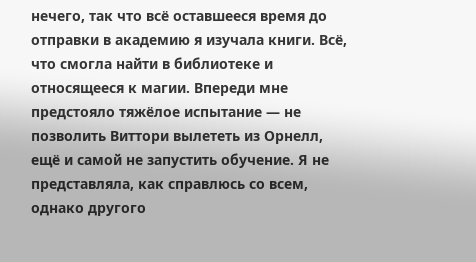нечего, так что всё оставшееся время до отправки в академию я изучала книги. Всё, что смогла найти в библиотеке и относящееся к магии. Впереди мне предстояло тяжёлое испытание — не позволить Виттори вылететь из Орнелл, ещё и самой не запустить обучение. Я не представляла, как справлюсь со всем, однако другого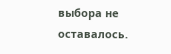выбора не оставалось.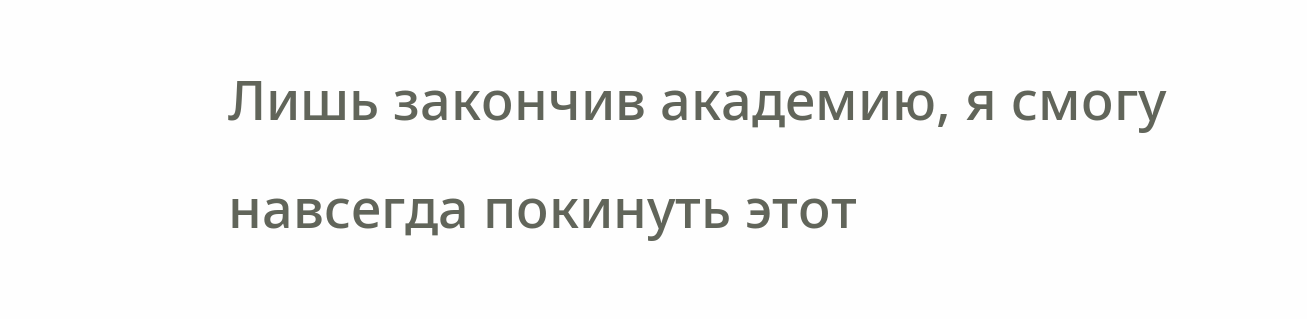Лишь закончив академию, я смогу навсегда покинуть этот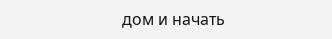дом и начать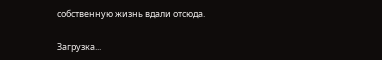собственную жизнь вдали отсюда.

Загрузка...